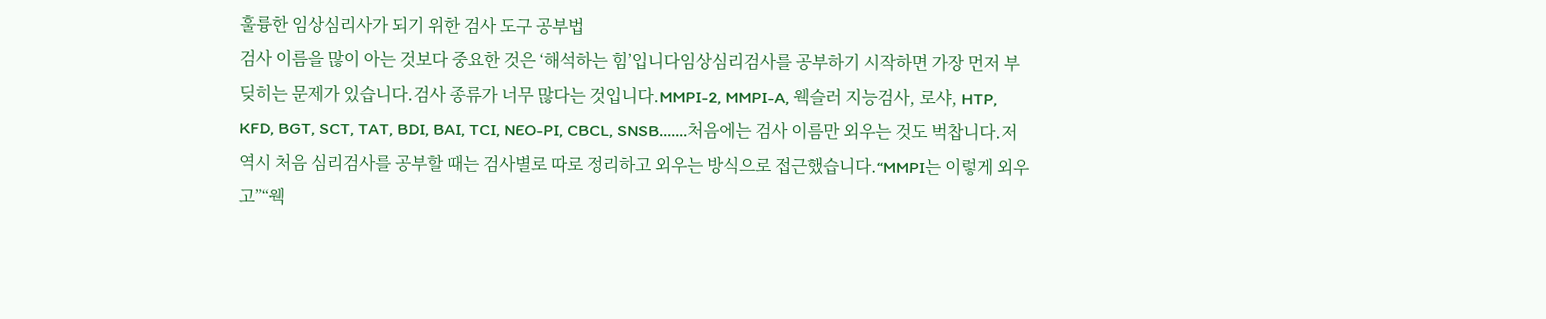훌륭한 임상심리사가 되기 위한 검사 도구 공부법
검사 이름을 많이 아는 것보다 중요한 것은 ‘해석하는 힘’입니다임상심리검사를 공부하기 시작하면 가장 먼저 부딪히는 문제가 있습니다.검사 종류가 너무 많다는 것입니다.MMPI-2, MMPI-A, 웩슬러 지능검사, 로샤, HTP, KFD, BGT, SCT, TAT, BDI, BAI, TCI, NEO-PI, CBCL, SNSB…….처음에는 검사 이름만 외우는 것도 벅찹니다.저 역시 처음 심리검사를 공부할 때는 검사별로 따로 정리하고 외우는 방식으로 접근했습니다.“MMPI는 이렇게 외우고”“웩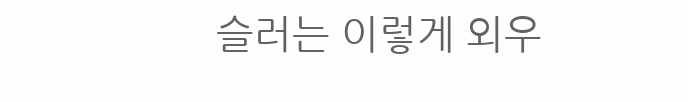슬러는 이렇게 외우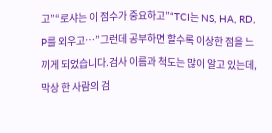고”“로샤는 이 점수가 중요하고”“TCI는 NS, HA, RD, P를 외우고…”그런데 공부하면 할수록 이상한 점을 느끼게 되었습니다.검사 이름과 척도는 많이 알고 있는데, 막상 한 사람의 검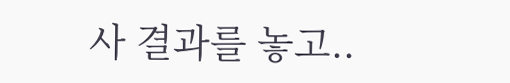사 결과를 놓고..